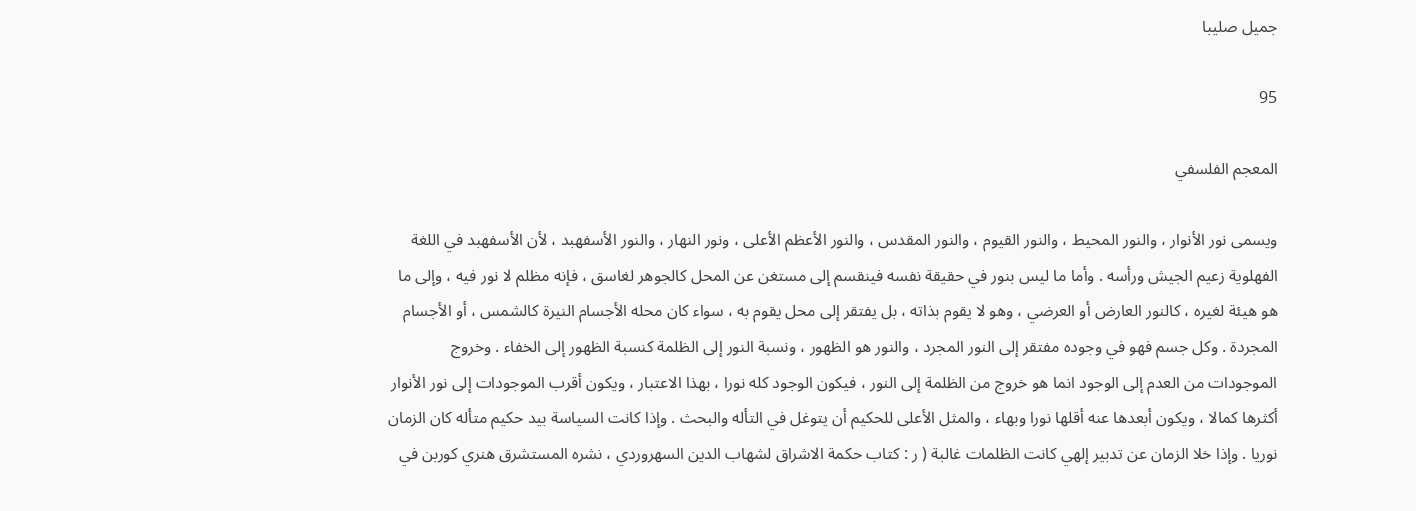جميل صليبا

95

المعجم الفلسفي

ويسمى نور الأنوار ، والنور المحيط ، والنور القيوم ، والنور المقدس ، والنور الأعظم الأعلى ، ونور النهار ، والنور الأسفهبد ، لأن الأسفهبد في اللغة الفهلوية زعيم الجيش ورأسه . وأما ما ليس بنور في حقيقة نفسه فينقسم إلى مستغن عن المحل كالجوهر لغاسق ، فإنه مظلم لا نور فيه ، وإلى ما هو هيئة لغيره ، كالنور العارض أو العرضي ، وهو لا يقوم بذاته ، بل يفتقر إلى محل يقوم به ، سواء كان محله الأجسام النيرة كالشمس ، أو الأجسام المجردة . وكل جسم فهو في وجوده مفتقر إلى النور المجرد ، والنور هو الظهور ، ونسبة النور إلى الظلمة كنسبة الظهور إلى الخفاء . وخروج الموجودات من العدم إلى الوجود انما هو خروج من الظلمة إلى النور ، فيكون الوجود كله نورا ، بهذا الاعتبار ، ويكون أقرب الموجودات إلى نور الأنوار أكثرها كمالا ، ويكون أبعدها عنه أقلها نورا وبهاء ، والمثل الأعلى للحكيم أن يتوغل في التأله والبحث . وإذا كانت السياسة بيد حكيم متأله كان الزمان نوريا . وإذا خلا الزمان عن تدبير إلهي كانت الظلمات غالبة ( ر : كتاب حكمة الاشراق لشهاب الدين السهروردي ، نشره المستشرق هنري كوربن في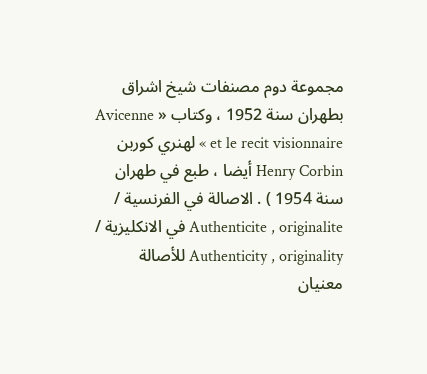مجموعة دوم مصنفات شيخ اشراق بطهران سنة 1952 ، وكتاب « Avicenne et le recit visionnaire » لهنري كوربن Henry Corbin أيضا ، طبع في طهران سنة 1954 ) . الاصالة في الفرنسية / Authenticite , originalite في الانكليزية / Authenticity , originality للأصالة معنيان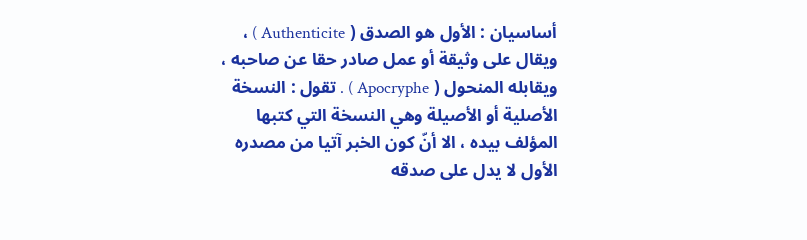أساسيان : الأول هو الصدق ( Authenticite ) ، ويقال على وثيقة أو عمل صادر حقا عن صاحبه ، ويقابله المنحول ( Apocryphe ) . تقول : النسخة الأصلية أو الأصيلة وهي النسخة التي كتبها المؤلف بيده ، الا أنّ كون الخبر آتيا من مصدره الأول لا يدل على صدقه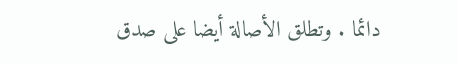دائما . وتطلق الأصالة أيضا على صدق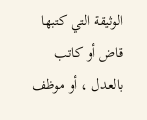الوثيقة التي كتبها قاض أو كاتب بالعدل ، أو موظف